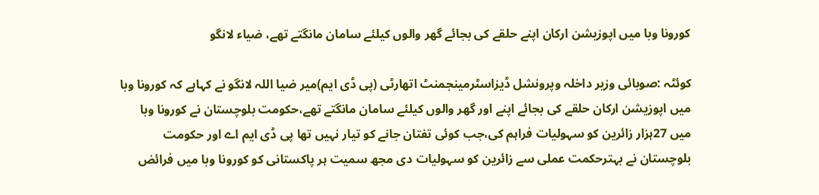کورونا وبا میں اپوزیشن ارکان اپنے حلقے کی بجائے گھر والوں کیلئے سامان مانگتے تھے، ضیاء لانگو

کوئٹہ :صوبائی وزیر داخلہ وپرونشل ڈیزاسٹرمینجمنٹ اتھارٹی (پی ڈی ایم)میر ضیا اللہ لانگو نے کہاہے کہ کورونا وبا میں اپوزیشن ارکان حلقے کی بجائے اپنے اور گھر والوں کیلئے سامان مانگتے تھے،حکومت بلوچستان نے کورونا وبا میں 27ہزار زائرین کو سہولیات فراہم کی،جب کوئی تفتان جانے کو تیار نہیں تھا پی ڈی ایم اے اور حکومت بلوچستان نے بہترحکمت عملی سے زائرین کو سہولیات دی مجھ سمیت ہر پاکستانی کو کورونا وبا میں فرائض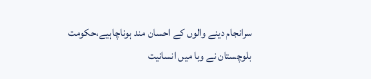سرانجام دینے والوں کے احسان مند ہوناچاہیے،حکومت بلوچستان نے وبا میں انسانیت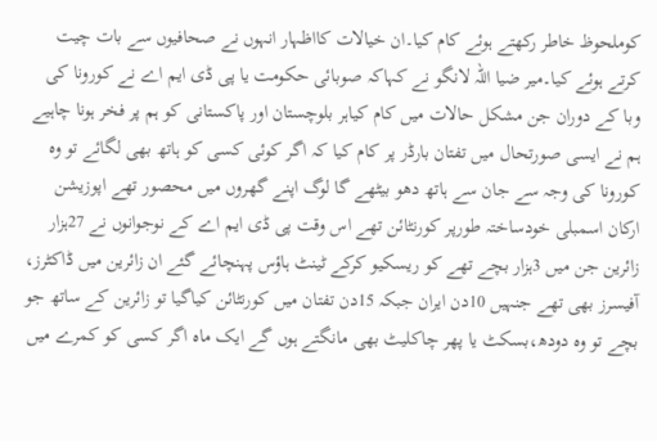کوملحوظ خاطر رکھتے ہوئے کام کیا۔ان خیالات کااظہار انہوں نے صحافیوں سے بات چیت کرتے ہوئے کیا۔میر ضیا اللہ لانگو نے کہاکہ صوبائی حکومت یا پی ڈی ایم اے نے کورونا کی وبا کے دوران جن مشکل حالات میں کام کیاہر بلوچستان اور پاکستانی کو ہم پر فخر ہونا چاہیے ہم نے ایسی صورتحال میں تفتان بارڈر پر کام کیا کہ اگر کوئی کسی کو ہاتھ بھی لگائے تو وہ کورونا کی وجہ سے جان سے ہاتھ دھو بیٹھے گا لوگ اپنے گھروں میں محصور تھے اپوزیشن ارکان اسمبلی خودساختہ طورپر کورنٹائن تھے اس وقت پی ڈی ایم اے کے نوجوانوں نے 27ہزار زائرین جن میں 3ہزار بچے تھے کو ریسکیو کرکے ٹینٹ ہاؤس پہنچائے گئے ان زائرین میں ڈاکٹرز، آفیسرز بھی تھے جنہیں 10دن ایران جبکہ 15دن تفتان میں کورنٹائن کیاگیا تو زائرین کے ساتھ جو بچے تو وہ دودھ،بسکٹ یا پھر چاکلیٹ بھی مانگتے ہوں گے ایک ماہ اگر کسی کو کمرے میں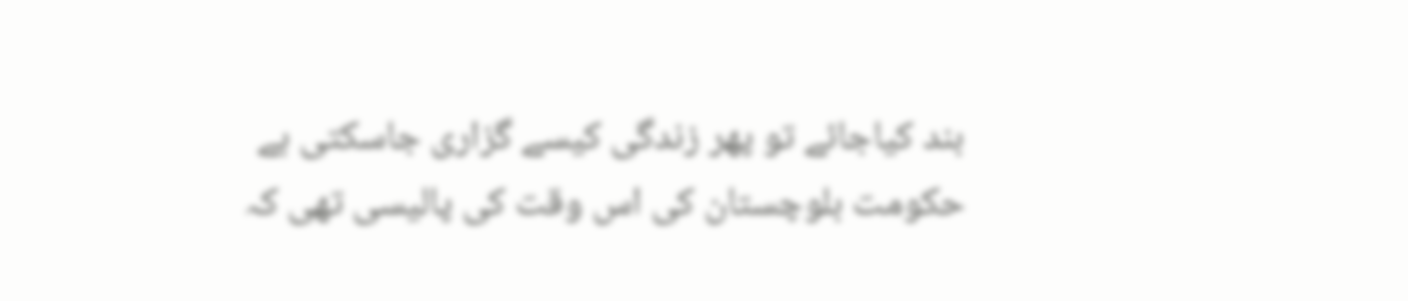بند کیاجائے تو پھر زندگی کیسے گزاری جاسکتی ہے حکومت بلوچستان کی اس وقت کی پالیسی تھی کہ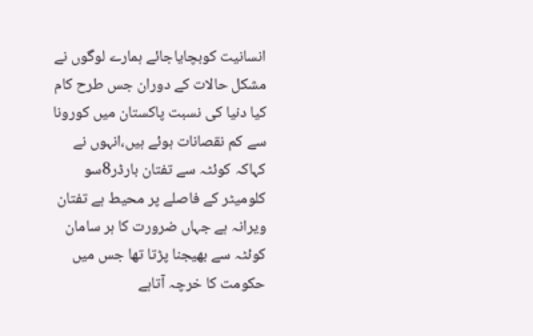انسانیت کوبچایاجائے ہمارے لوگوں نے مشکل حالات کے دوران جس طرح کام کیا دنیا کی نسبت پاکستان میں کورونا سے کم نقصانات ہوئے ہیں،انہوں نے کہاکہ کوئٹہ سے تفتان بارڈر8سو کلومیٹر کے فاصلے پر محیط ہے تفتان ویرانہ ہے جہاں ضرورت کا ہر سامان کوئٹہ سے بھیجنا پڑتا تھا جس میں حکومت کا خرچہ آتاہے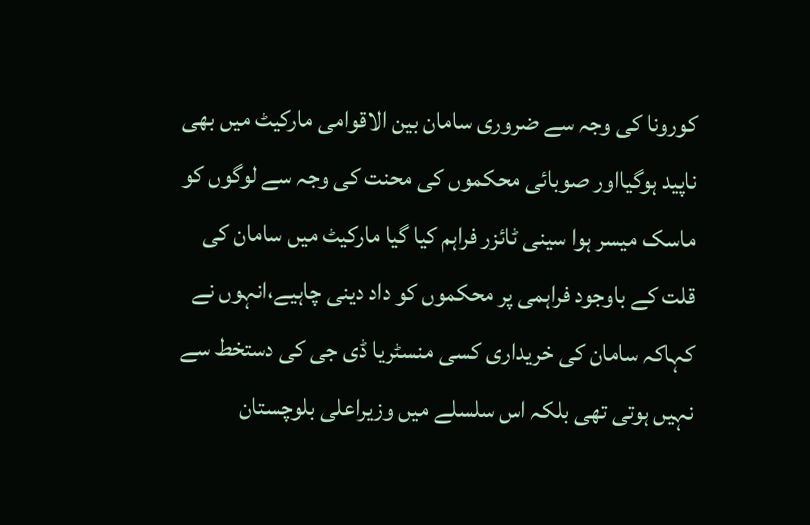کورونا کی وجہ سے ضروری سامان بین الاقوامی مارکیٹ میں بھی ناپید ہوگیااور صوبائی محکموں کی محنت کی وجہ سے لوگوں کو ماسک میسر ہوا سینی ٹائزر فراہم کیا گیا مارکیٹ میں سامان کی قلت کے باوجود فراہمی پر محکموں کو داد دینی چاہیے،انہوں نے کہاکہ سامان کی خریداری کسی منسٹریا ڈی جی کی دستخط سے نہیں ہوتی تھی بلکہ اس سلسلے میں وزیراعلی بلوچستان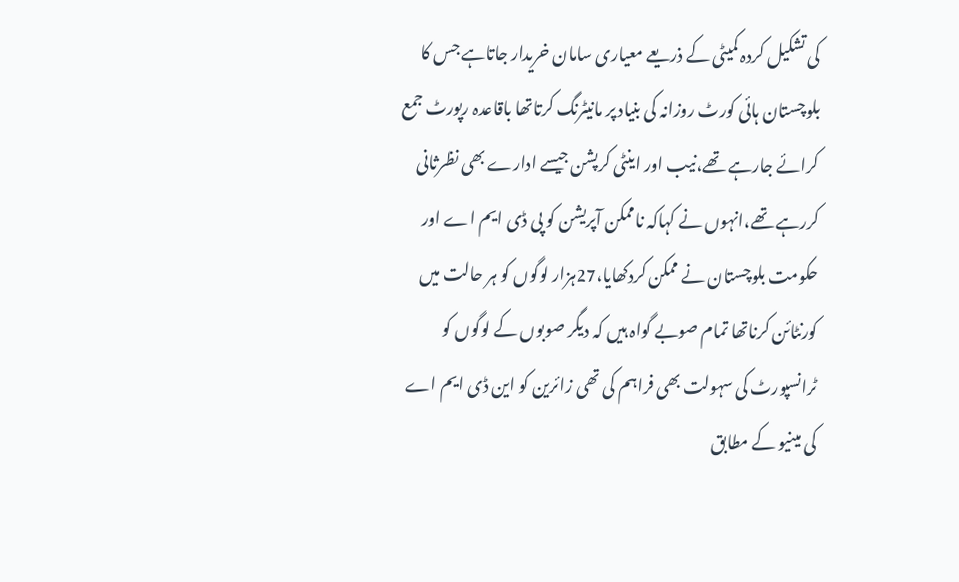کی تشکیل کردہ کمیٹی کے ذریعے معیاری سامان خریدار جاتاہے جس کا بلوچستان ہائی کورٹ روزانہ کی بنیاد پر مانیٹرنگ کرتاتھا باقاعدہ رپورٹ جمع کرائے جارہے تھے،نیب اور اینٹی کرپشن جیسے ادارے بھی نظرثانی کررہے تھے،انہوں نے کہاکہ ناممکن آپریشن کو پی ڈی ایم اے اور حکومت بلوچستان نے ممکن کردکھایا،27ہزار لوگوں کو ہر حالت میں کورنٹائن کرناتھا تمام صوبے گواہ ہیں کہ دیگر صوبوں کے لوگوں کو ٹرانسپورٹ کی سہولت بھی فراہم کی تھی زائرین کو این ڈی ایم اے کی مینیو کے مطابق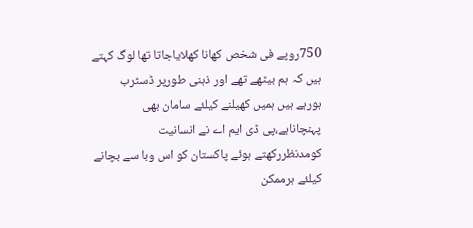750روپے فی شخص کھانا کھلایاجاتا تھا لوگ کہتے ہیں کہ ہم بیٹھے تھے اور ذہنی طورپر ڈسٹرب ہورہے ہیں ہمیں کھیلنے کیلئے سامان بھی پہنچاناہے،پی ڈی ایم اے نے انسانیت کومدنظررکھتے ہوئے پاکستان کو اس وبا سے بچانے کیلئے ہرممکن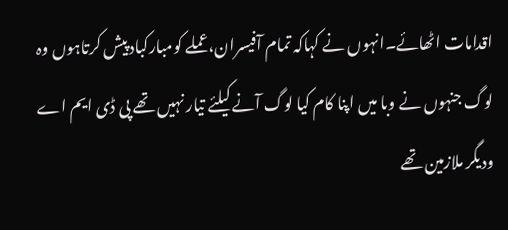اقدامات اٹھائے۔انہوں نے کہاکہ تمام آفیسران،عملے کومبارکباد پیش کرتاہوں وہ لوگ جنہوں نے وبا میں اپنا کام کیا لوگ آنے کیلئے تیار نہیں تھے پی ڈی ایم اے ودیگر ملازمین تھے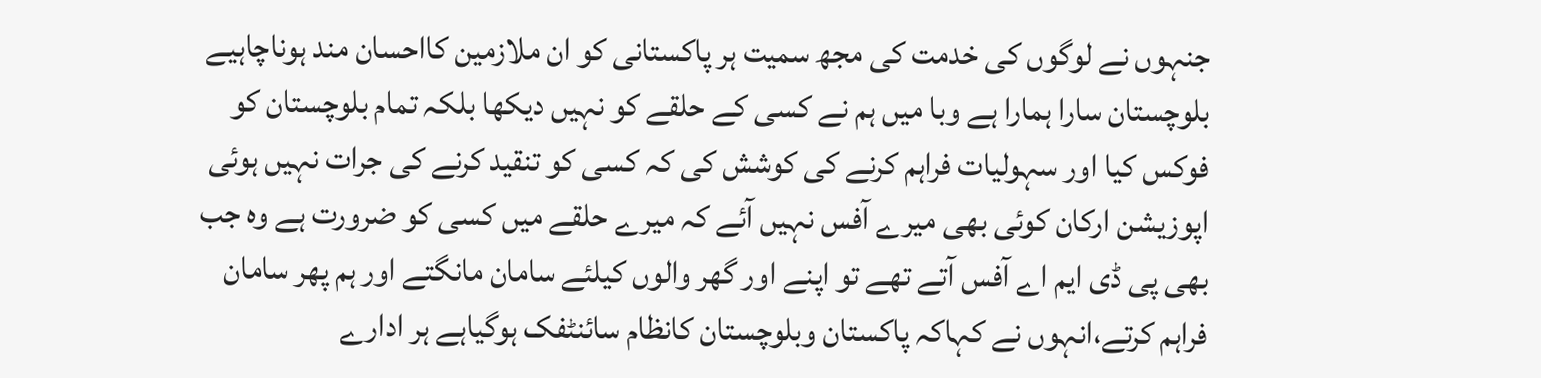جنہوں نے لوگوں کی خدمت کی مجھ سمیت ہر پاکستانی کو ان ملازمین کااحسان مند ہوناچاہیے بلوچستان سارا ہمارا ہے وبا میں ہم نے کسی کے حلقے کو نہیں دیکھا بلکہ تمام بلوچستان کو فوکس کیا اور سہولیات فراہم کرنے کی کوشش کی کہ کسی کو تنقید کرنے کی جرات نہیں ہوئی اپوزیشن ارکان کوئی بھی میرے آفس نہیں آئے کہ میرے حلقے میں کسی کو ضرورت ہے وہ جب بھی پی ڈی ایم اے آفس آتے تھے تو اپنے اور گھر والوں کیلئے سامان مانگتے اور ہم پھر سامان فراہم کرتے،انہوں نے کہاکہ پاکستان وبلوچستان کانظام سائنٹفک ہوگیاہے ہر ادارے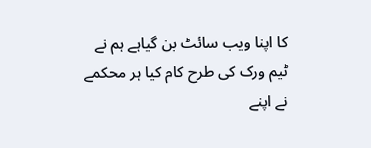کا اپنا ویب سائٹ بن گیاہے ہم نے ٹیم ورک کی طرح کام کیا ہر محکمے نے اپنے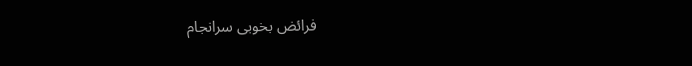فرائض بخوبی سرانجام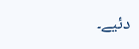دئیے۔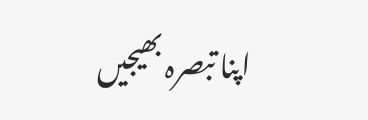اپنا تبصرہ بھیجیں